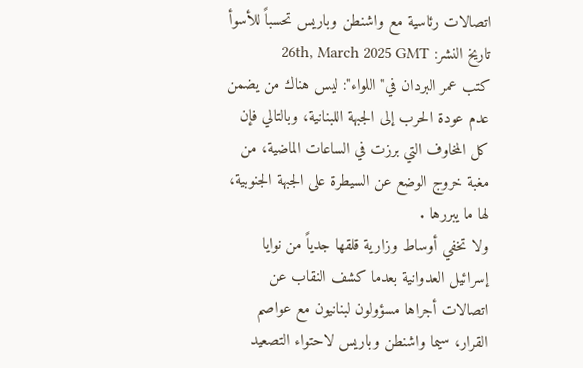اتصالات رئاسية مع واشنطن وباريس تحسباً للأسوأ
تاريخ النشر: 26th, March 2025 GMT
كتب عمر البردان في" اللواء": ليس هناك من يضمن عدم عودة الحرب إلى الجبهة اللبنانية، وبالتالي فإن كل المخاوف التي برزت في الساعات الماضية، من مغبة خروج الوضع عن السيطرة على الجبهة الجنوبية، لها ما يبررها .
ولا تخفي أوساط وزارية قلقها جدياً من نوايا إسرائيل العدوانية بعدما كشف النقاب عن اتصالات أجراها مسؤولون لبنانيون مع عواصم القرار، سيما واشنطن وباريس لاحتواء التصعيد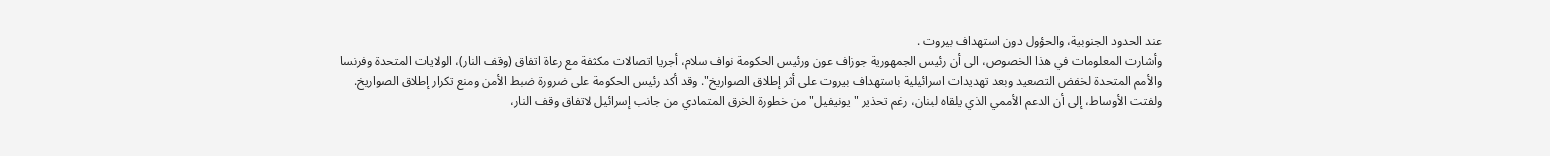عند الحدود الجنوبية، والحؤول دون استهداف بيروت .
وأشارت المعلومات في هذا الخصوص، الى أن رئيس الجمهورية جوزاف عون ورئيس الحكومة نواف سلام، أجريا اتصالات مكثفة مع رعاة اتفاق (وقف النار)، الولايات المتحدة وفرنسا والأمم المتحدة لخفض التصعيد وبعد تهديدات اسرائيلية باستهداف بيروت على أثر إطلاق الصواريخ". وقد أكد رئيس الحكومة على ضرورة ضبط الأمن ومنع تكرار إطلاق الصواريخ.
ولفتت الأوساط، إلى أن الدعم الأممي الذي يلقاه لبنان، رغم تحذير "يونيفيل" من خطورة الخرق المتمادي من جانب إسرائيل لاتفاق وقف النار،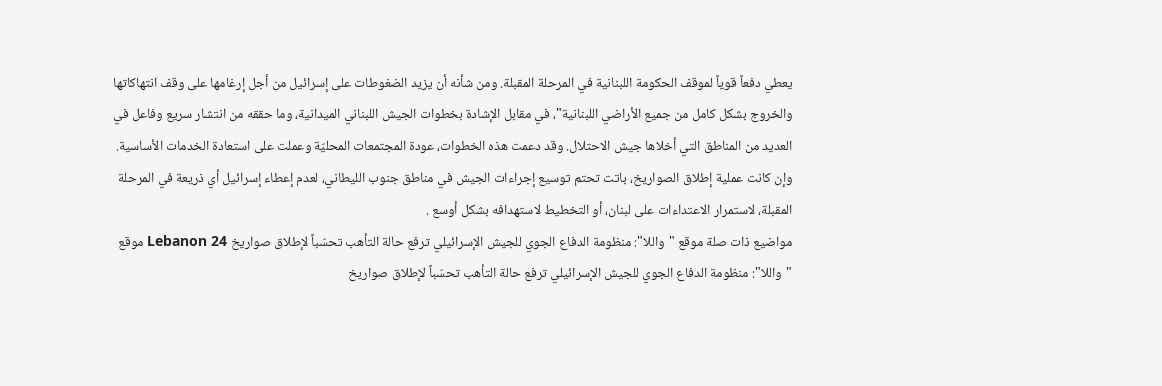يعطي دفعاً قوياً لموقف الحكومة اللبنانية في المرحلة المقبلة. ومن شأنه أن يزيد الضغوطات على إسرائيل من أجل إرغامها على وقف انتهاكاتها والخروج بشكل كامل من جميع الأراضي اللبنانية"، في مقابل الإشادة بخطوات الجيش اللبناني الميدانية، وما حققه من انتشار سريع وفاعل في العديد من المناطق التي أخلاها جيش الاحتلال. وقد دعمت هذه الخطوات، عودة المجتمعات المحليّة وعملت على استعادة الخدمات الأساسية. وإن كانت عملية إطلاق الصواريخ، باتت تحتم توسيع إجراءات الجيش في مناطق جنوب الليطاني، لعدم إعطاء إسرائيل أي ذريعة في المرحلة المقبلة، لاستمرار الاعتداءات على لبنان، أو التخطيط لاستهدافه بشكل أوسع .
مواضيع ذات صلة موقع "واللا": منظومة الدفاع الجوي للجيش الإسرائيلي ترفع حالة التأهب تحسّباً لإطلاق صواريخ Lebanon 24 موقع "واللا": منظومة الدفاع الجوي للجيش الإسرائيلي ترفع حالة التأهب تحسّباً لإطلاق صواريخ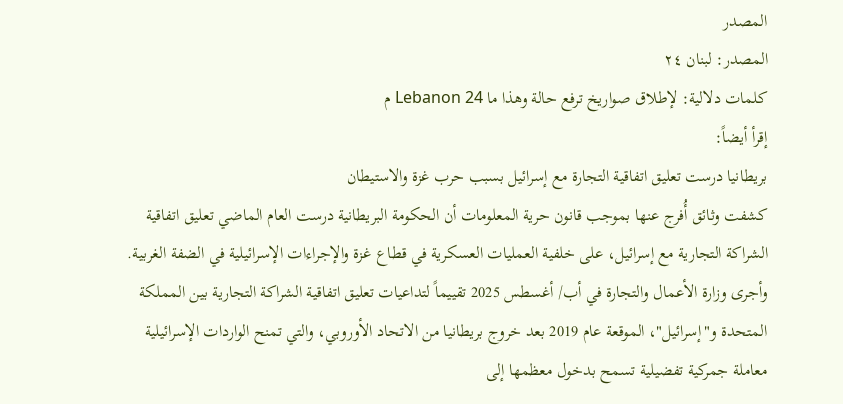المصدر
المصدر: لبنان ٢٤
كلمات دلالية: لإطلاق صواریخ ترفع حالة وهذا ما Lebanon 24 م
إقرأ أيضاً:
بريطانيا درست تعليق اتفاقية التجارة مع إسرائيل بسبب حرب غزة والاستيطان
كشفت وثائق أُفرج عنها بموجب قانون حرية المعلومات أن الحكومة البريطانية درست العام الماضي تعليق اتفاقية الشراكة التجارية مع إسرائيل، على خلفية العمليات العسكرية في قطاع غزة والإجراءات الإسرائيلية في الضفة الغربية.
وأجرى وزارة الأعمال والتجارة في أب/ أغسطس 2025 تقييماً لتداعيات تعليق اتفاقية الشراكة التجارية بين المملكة المتحدة و"إسرائيل"، الموقعة عام 2019 بعد خروج بريطانيا من الاتحاد الأوروبي، والتي تمنح الواردات الإسرائيلية معاملة جمركية تفضيلية تسمح بدخول معظمها إلى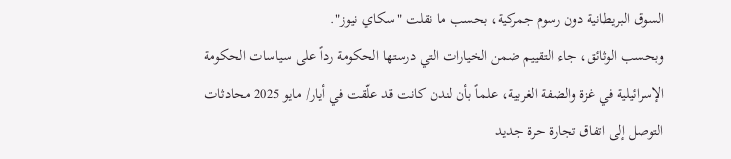السوق البريطانية دون رسوم جمركية، بحسب ما نقلت "سكاي نيوز".
وبحسب الوثائق، جاء التقييم ضمن الخيارات التي درستها الحكومة رداً على سياسات الحكومة الإسرائيلية في غزة والضفة الغربية، علماً بأن لندن كانت قد علّقت في أيار/ مايو 2025 محادثات التوصل إلى اتفاق تجارة حرة جديد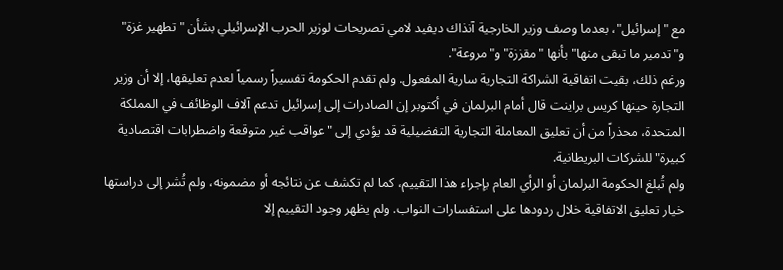مع "إسرائيل"، بعدما وصف وزير الخارجية آنذاك ديفيد لامي تصريحات لوزير الحرب الإسرائيلي بشأن "تطهير غزة" و"تدمير ما تبقى منها" بأنها "مقززة" و"مروعة".
ورغم ذلك، بقيت اتفاقية الشراكة التجارية سارية المفعول. ولم تقدم الحكومة تفسيراً رسمياً لعدم تعليقها، إلا أن وزير التجارة حينها كريس براينت قال أمام البرلمان في أكتوبر إن الصادرات إلى إسرائيل تدعم آلاف الوظائف في المملكة المتحدة، محذراً من أن تعليق المعاملة التجارية التفضيلية قد يؤدي إلى "عواقب غير متوقعة واضطرابات اقتصادية كبيرة" للشركات البريطانية.
ولم تُبلغ الحكومة البرلمان أو الرأي العام بإجراء هذا التقييم، كما لم تكشف عن نتائجه أو مضمونه، ولم تُشر إلى دراستها خيار تعليق الاتفاقية خلال ردودها على استفسارات النواب. ولم يظهر وجود التقييم إلا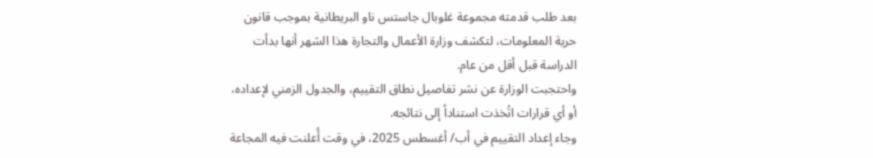بعد طلب قدمته مجموعة غلوبال جاستس ناو البريطانية بموجب قانون حرية المعلومات، لتكشف وزارة الأعمال والتجارة هذا الشهر أنها بدأت الدراسة قبل أقل من عام.
واحتجبت الوزارة عن نشر تفاصيل نطاق التقييم، والجدول الزمني لإعداده، أو أي قرارات اتُخذت استناداً إلى نتائجه.
وجاء إعداد التقييم في أب/ أغسطس 2025، في وقت أُعلنت فيه المجاعة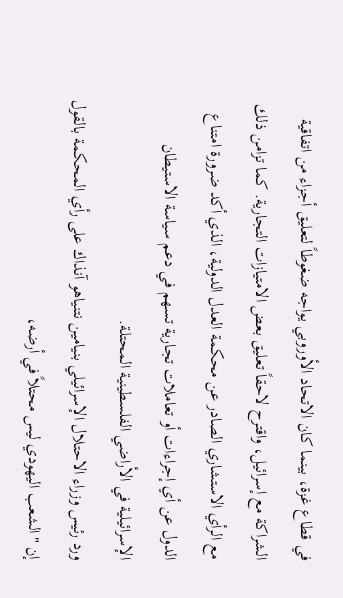في قطاع غزة، بينما كان الاتحاد الأوروبي يواجه ضغوطاً لتعليق أجزاء من اتفاقية الشراكة مع إسرائيل، واقترح لاحقاً تعليق بعض الامتيازات التجارية. كما تزامن ذلك مع الرأي الاستشاري الصادر عن محكمة العدل الدولية، الذي أكد ضرورة امتناع الدول عن أي إجراءات أو تعاملات تجارية تسهم في دعم سياسة الاستيطان الإسرائيلية في الأراضي الفلسطينية المحتلة.
ورد رئيس وزراء الاحتلال الإسرائيلي بنيامين نتنياهو آنذاك على رأي المحكمة بالقول إن "الشعب اليهودي ليس محتلاً في أرضه،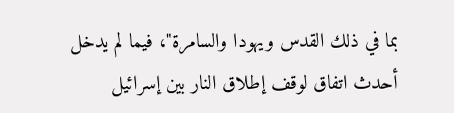بما في ذلك القدس ويهودا والسامرة"، فيما لم يدخل أحدث اتفاق لوقف إطلاق النار بين إسرائيل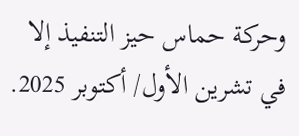وحركة حماس حيز التنفيذ إلا في تشرين الأول/ أكتوبر 2025.